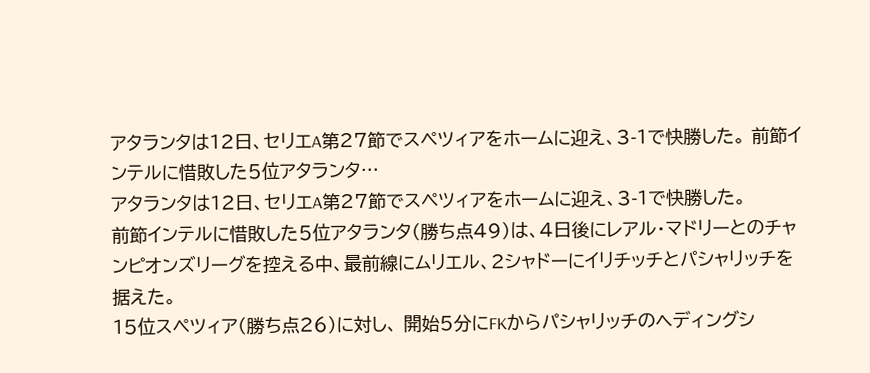アタランタは12日、セリエA第27節でスペツィアをホームに迎え、3-1で快勝した。 前節インテルに惜敗した5位アタランタ…
アタランタは12日、セリエA第27節でスペツィアをホームに迎え、3-1で快勝した。
前節インテルに惜敗した5位アタランタ(勝ち点49)は、4日後にレアル・マドリーとのチャンピオンズリーグを控える中、最前線にムリエル、2シャドーにイリチッチとパシャリッチを据えた。
15位スペツィア(勝ち点26)に対し、 開始5分にFKからパシャリッチのヘディングシ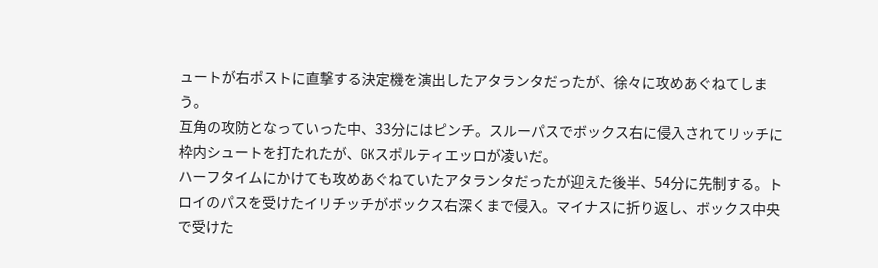ュートが右ポストに直撃する決定機を演出したアタランタだったが、徐々に攻めあぐねてしまう。
互角の攻防となっていった中、33分にはピンチ。スルーパスでボックス右に侵入されてリッチに枠内シュートを打たれたが、GKスポルティエッロが凌いだ。
ハーフタイムにかけても攻めあぐねていたアタランタだったが迎えた後半、54分に先制する。トロイのパスを受けたイリチッチがボックス右深くまで侵入。マイナスに折り返し、ボックス中央で受けた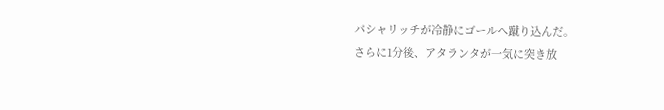パシャリッチが冷静にゴールへ蹴り込んだ。
さらに1分後、アタランタが一気に突き放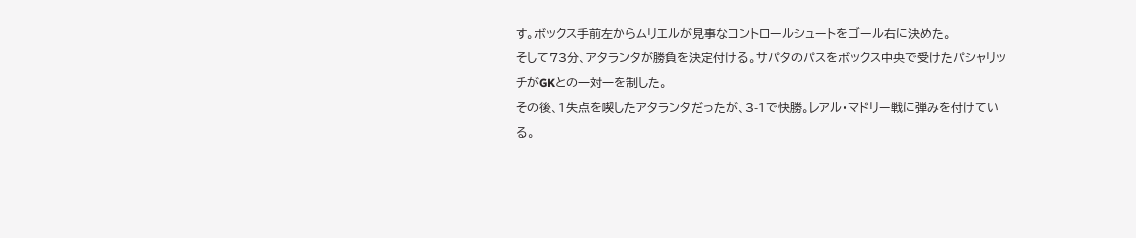す。ボックス手前左からムリエルが見事なコントロールシュートをゴール右に決めた。
そして73分、アタランタが勝負を決定付ける。サパタのパスをボックス中央で受けたパシャリッチがGKとの一対一を制した。
その後、1失点を喫したアタランタだったが、3-1で快勝。レアル・マドリー戦に弾みを付けている。